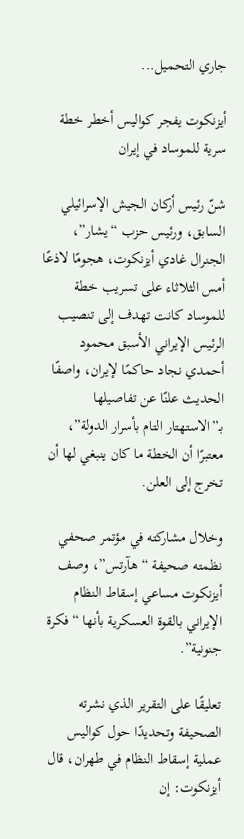جاري التحميل...

أيزنكوت يفجر كواليس أخطر خطة سرية للموساد في إيران

شنّ رئيس أركان الجيش الإسرائيلي السابق، ورئيس حزب “يشار”، الجنرال غادي أيزنكوت، هجومًا لاذعًا أمس الثلاثاء على تسريب خطة للموساد كانت تهدف إلى تنصيب الرئيس الإيراني الأسبق محمود أحمدي نجاد حاكمًا لإيران، واصفًا الحديث علنًا عن تفاصيلها بـ”الاستهتار التام بأسرار الدولة”، معتبرًا أن الخطة ما كان ينبغي لها أن تخرج إلى العلن.

وخلال مشاركته في مؤتمر صحفي نظمته صحيفة “هآرتس”، وصف أيزنكوت مساعي إسقاط النظام الإيراني بالقوة العسكرية بأنها “فكرة جنونية”.

تعليقًا على التقرير الذي نشرته الصحيفة وتحديدًا حول كواليس عملية إسقاط النظام في طهران، قال أيزنكوت: إن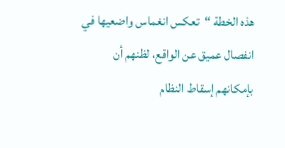هذه الخطة “تعكس انغماس واضعيها في انفصال عميق عن الواقع، لظنهم أن بإمكانهم إسقاط النظام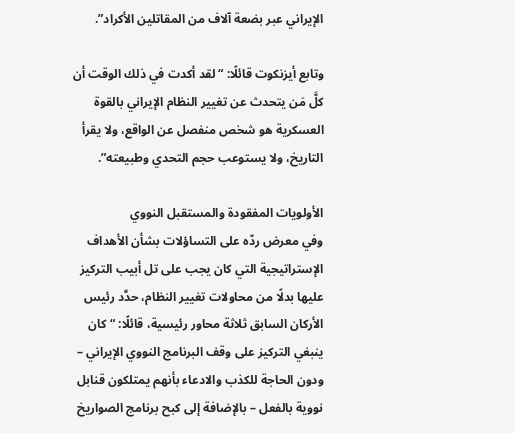الإيراني عبر بضعة آلاف من المقاتلين الأكراد”.

وتابع أيزنكوت قائلًا: “لقد أكدت في ذلك الوقت أن كلَّ مَن يتحدث عن تغيير النظام الإيراني بالقوة العسكرية هو شخص منفصل عن الواقع، ولا يقرأ التاريخ، ولا يستوعب حجم التحدي وطبيعته”.

الأولويات المفقودة والمستقبل النووي
وفي معرض ردّه على التساؤلات بشأن الأهداف الإستراتيجية التي كان يجب على تل أبيب التركيز عليها بدلًا من محاولات تغيير النظام، حدَّد رئيس الأركان السابق ثلاثة محاور رئيسية، قائلًا: “كان ينبغي التركيز على وقف البرنامج النووي الإيراني – ودون الحاجة للكذب والادعاء بأنهم يمتلكون قنابل نووية بالفعل – بالإضافة إلى كبح برنامج الصواريخ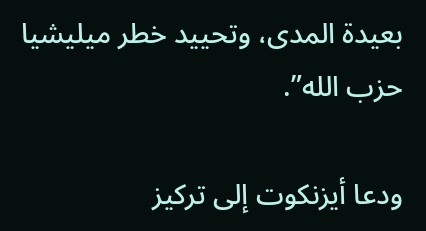بعيدة المدى، وتحييد خطر ميليشيا حزب الله”.

ودعا أيزنكوت إلى تركيز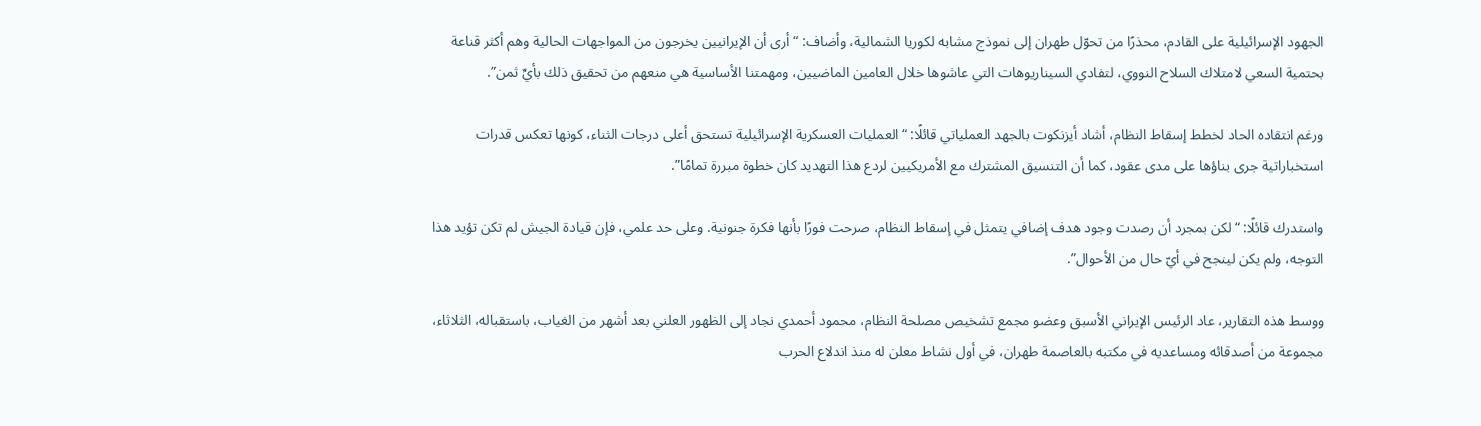الجهود الإسرائيلية على القادم، محذرًا من تحوّل طهران إلى نموذج مشابه لكوريا الشمالية، وأضاف: “أرى أن الإيرانيين يخرجون من المواجهات الحالية وهم أكثر قناعة بحتمية السعي لامتلاك السلاح النووي، لتفادي السيناريوهات التي عاشوها خلال العامين الماضيين، ومهمتنا الأساسية هي منعهم من تحقيق ذلك بأيِّ ثمن”.

ورغم انتقاده الحاد لخطط إسقاط النظام، أشاد أيزنكوت بالجهد العملياتي قائلًا: “العمليات العسكرية الإسرائيلية تستحق أعلى درجات الثناء، كونها تعكس قدرات استخباراتية جرى بناؤها على مدى عقود، كما أن التنسيق المشترك مع الأمريكيين لردع هذا التهديد كان خطوة مبررة تمامًا”.

واستدرك قائلًا: “لكن بمجرد أن رصدت وجود هدف إضافي يتمثل في إسقاط النظام، صرحت فورًا بأنها فكرة جنونية. وعلى حد علمي، فإن قيادة الجيش لم تكن تؤيد هذا التوجه، ولم يكن لينجح في أيّ حال من الأحوال”.

ووسط هذه التقارير، عاد الرئيس الإيراني الأسبق وعضو مجمع تشخيص مصلحة النظام، محمود أحمدي نجاد إلى الظهور العلني بعد أشهر من الغياب، باستقباله، الثلاثاء، مجموعة من أصدقائه ومساعديه في مكتبه بالعاصمة طهران، في أول نشاط معلن له منذ اندلاع الحرب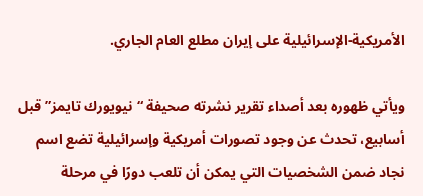الأمريكية-الإسرائيلية على إيران مطلع العام الجاري.

ويأتي ظهوره بعد أصداء تقرير نشرته صحيفة “نيويورك تايمز” قبل أسابيع، تحدث عن وجود تصورات أمريكية وإسرائيلية تضع اسم نجاد ضمن الشخصيات التي يمكن أن تلعب دورًا في مرحلة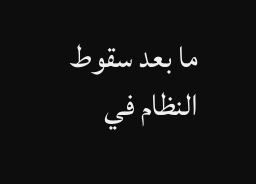ما بعد سقوط النظام في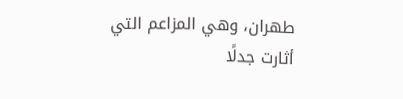طهران، وهي المزاعم التي أثارت جدلًا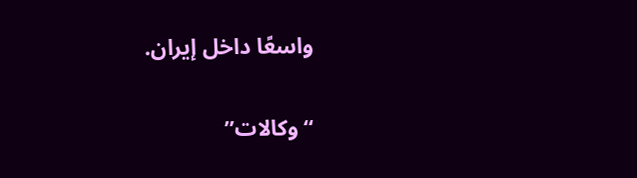واسعًا داخل إيران.

“وكالات”